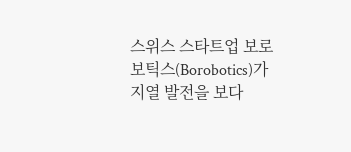스위스 스타트업 보로보틱스(Borobotics)가 지열 발전을 보다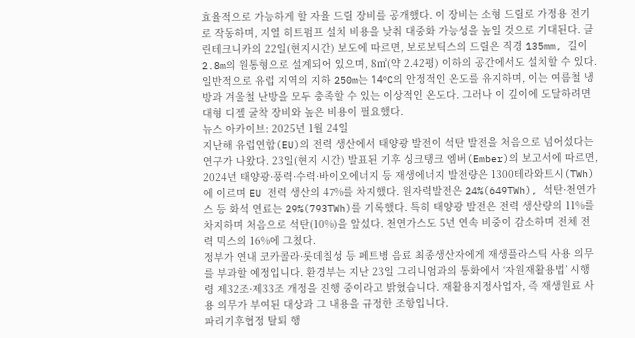효율적으로 가능하게 할 자율 드릴 장비를 공개했다. 이 장비는 소형 드릴로 가정용 전기로 작동하며, 지열 히트펌프 설치 비용을 낮춰 대중화 가능성을 높일 것으로 기대된다. 클린테크니카의 22일(현지시간) 보도에 따르면, 보로보틱스의 드릴은 직경 135mm, 길이 2.8m의 원통형으로 설계되어 있으며, 8㎡(약 2.42평) 이하의 공간에서도 설치할 수 있다. 일반적으로 유럽 지역의 지하 250m는 14ºC의 안정적인 온도를 유지하며, 이는 여름철 냉방과 겨울철 난방을 모두 충족할 수 있는 이상적인 온도다. 그러나 이 깊이에 도달하려면 대형 디젤 굴착 장비와 높은 비용이 필요했다.
뉴스 아카이브: 2025년 1월 24일
지난해 유럽연합(EU)의 전력 생산에서 태양광 발전이 석탄 발전을 처음으로 넘어섰다는 연구가 나왔다. 23일(현지 시간) 발표된 기후 싱크탱크 엠버(Ember)의 보고서에 따르면, 2024년 태양광·풍력·수력·바이오에너지 등 재생에너지 발전량은 1300테라와트시(TWh)에 이르며 EU 전력 생산의 47%를 차지했다. 원자력발전은 24%(649TWh), 석탄·천연가스 등 화석 연료는 29%(793TWh)를 기록했다. 특히 태양광 발전은 전력 생산량의 11%를 차지하며 처음으로 석탄(10%)을 앞섰다. 천연가스도 5년 연속 비중이 감소하며 전체 전력 믹스의 16%에 그쳤다.
정부가 연내 코카콜라·롯데칠성 등 페트병 음료 최종생산자에게 재생플라스틱 사용 의무를 부과할 예정입니다. 환경부는 지난 23일 그리니엄과의 통화에서 ‘자원재활용법’ 시행령 제32조·제33조 개정을 진행 중이라고 밝혔습니다. 재활용지정사업자, 즉 재생원료 사용 의무가 부여된 대상과 그 내용을 규정한 조항입니다.
파리기후협정 탈퇴 행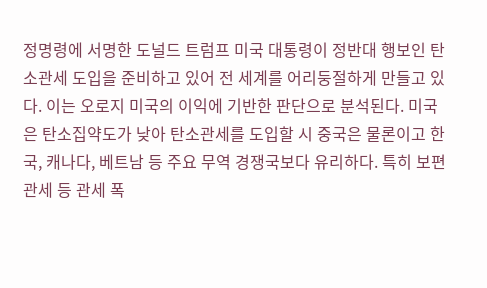정명령에 서명한 도널드 트럼프 미국 대통령이 정반대 행보인 탄소관세 도입을 준비하고 있어 전 세계를 어리둥절하게 만들고 있다. 이는 오로지 미국의 이익에 기반한 판단으로 분석된다. 미국은 탄소집약도가 낮아 탄소관세를 도입할 시 중국은 물론이고 한국, 캐나다, 베트남 등 주요 무역 경쟁국보다 유리하다. 특히 보편관세 등 관세 폭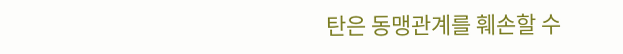탄은 동맹관계를 훼손할 수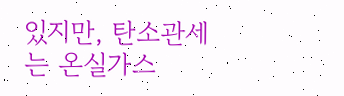있지만, 탄소관세는 온실가스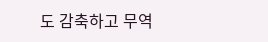도 감축하고 무역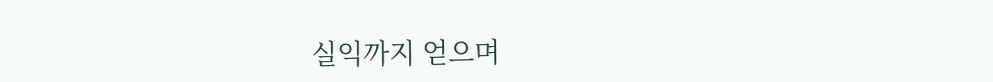실익까지 얻으며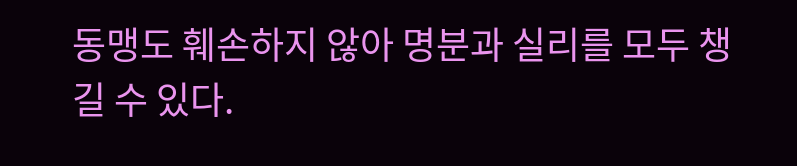동맹도 훼손하지 않아 명분과 실리를 모두 챙길 수 있다.